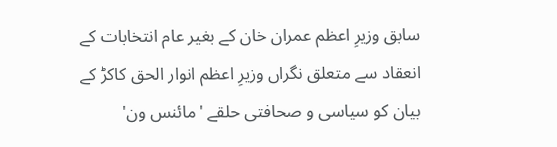سابق وزیرِ اعظم عمران خان کے بغیر عام انتخابات کے انعقاد سے متعلق نگراں وزیرِ اعظم انوار الحق کاکڑ کے بیان کو سیاسی و صحافتی حلقے 'مائنس ون'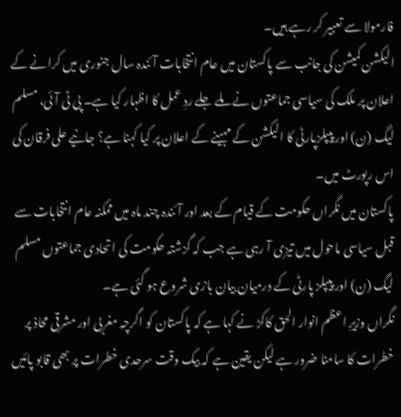فارمولا سے تعبیر کر رہے ہیں۔
الیکشن کمیشن کی جانب سے پاکستان میں عام انتخابات آئندہ سال جنوری میں کرانے کے اعلان پر ملک کی سیاسی جماعتوں نے ملے جلے ردِ عمل کا اظہار کیا ہے۔ پی ٹی آئی، مسلم لیگ (ن) اور پیپلزپارٹی کا الیکشن کے مہینے کے اعلان پر کیا کہنا ہے؟ جانیے علی فرقان کی اس رپورٹ میں۔
پاکستان میں نگراں حکومت کے قیام کے بعد اور آئندہ چند ماہ میں ممکنہ عام انتخابات سے قبل سیاسی ماحول میں تیزی آ رہی ہے جب کہ گزشتہ حکومت کی اتحادی جماعتوں مسلم لیگ (ن) اور پیپلز پارٹی کے درمیان بیان بازی شروع ہو گئی ہے۔
نگراں وزیرِ اعظم انوار الحق کاکڑ نے کہا ہے کہ پاکستان کو اگرچہ مغربی اور مشرقی محاذ پر خطرات کا سامنا ضرور ہے لیکن یقین ہے کہ بیک وقت سرحدی خطرات پر بھی قابو پائیں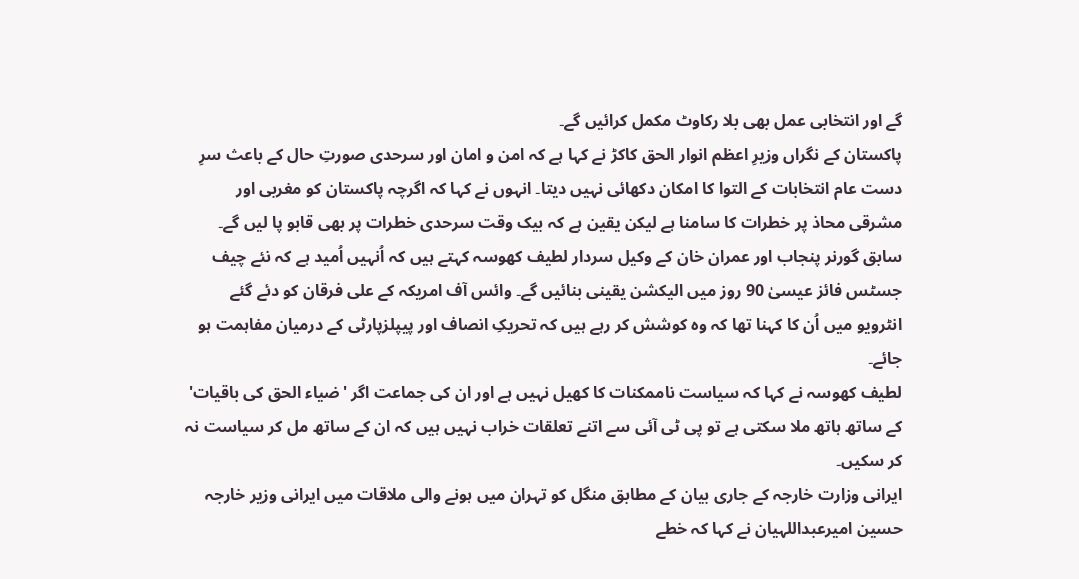گے اور انتخابی عمل بھی بلا رکاوٹ مکمل کرائیں گے۔
پاکستان کے نگراں وزیرِ اعظم انوار الحق کاکڑ نے کہا ہے کہ امن و امان اور سرحدی صورتِ حال کے باعث سرِ دست عام انتخابات کے التوا کا امکان دکھائی نہیں دیتا۔ انہوں نے کہا کہ اگرچہ پاکستان کو مغربی اور مشرقی محاذ پر خطرات کا سامنا ہے لیکن یقین ہے کہ بیک وقت سرحدی خطرات پر بھی قابو پا لیں گے۔
سابق گورنر پنجاب اور عمران خان کے وکیل سردار لطیف کھوسہ کہتے ہیں کہ اُنہیں اُمید ہے کہ نئے چیف جسٹس فائز عیسیٰ 90 روز میں الیکشن یقینی بنائیں گے۔ وائس آف امریکہ کے علی فرقان کو دئے گئے انٹرویو میں اُن کا کہنا تھا کہ وہ کوشش کر رہے ہیں کہ تحریکِ انصاف اور پیپلزپارٹی کے درمیان مفاہمت ہو جائے۔
لطیف کھوسہ نے کہا کہ سیاست ناممکنات کا کھیل نہیں ہے اور ان کی جماعت اگر 'ضیاء الحق کی باقیات' کے ساتھ ہاتھ ملا سکتی ہے تو پی ٹی آئی سے اتنے تعلقات خراب نہیں ہیں کہ ان کے ساتھ مل کر سیاست نہ کر سکیں۔
ایرانی وزارت خارجہ کے جاری بیان کے مطابق منگل کو تہران میں ہونے والی ملاقات میں ایرانی وزیر خارجہ حسین امیرعبداللہیان نے کہا کہ خطے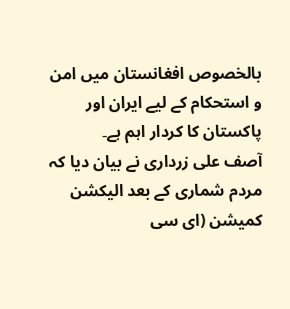بالخصوص افغانستان میں امن و استحکام کے لیے ایران اور پاکستان کا کردار اہم ہے۔
آصف علی زرداری نے بیان دیا کہ مردم شماری کے بعد الیکشن کمیشن (ای سی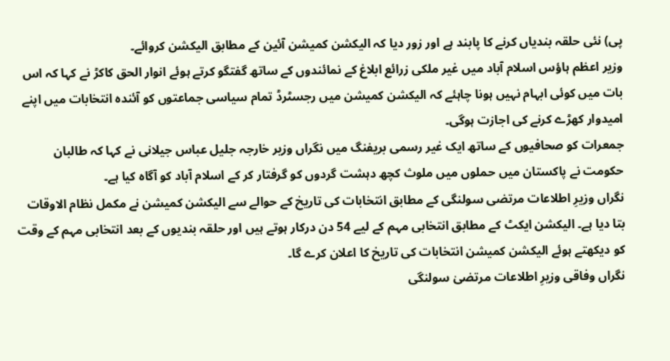پی) نئی حلقہ بندیاں کرنے کا پابند ہے اور زور دیا کہ الیکشن کمیشن آئین کے مطابق الیکشن کروائے۔
وزیر اعظم ہاؤس اسلام آباد میں غیر ملکی زرائع ابلاغ کے نمائندوں کے ساتھ گفتگو کرتے ہوئے انوار الحق کاکڑ نے کہا کہ اس بات میں کوئی ابہام نہیں ہونا چاہئے کہ الیکشن کمیشن میں رجسٹرڈ تمام سیاسی جماعتوں کو آئندہ انتخابات میں اپنے امیدوار کھڑے کرنے کی اجازت ہوگی۔
جمعرات کو صحافیوں کے ساتھ ایک غیر رسمی بریفنگ میں نگراں وزیر خارجہ جلیل عباس جیلانی نے کہا کہ طالبان حکومت نے پاکستان میں حملوں میں ملوث کچھ دہشت گردوں کو گرفتار کر کے اسلام آباد کو آگاہ کیا ہے۔
نگراں وزیرِ اطلاعات مرتضی سولنگی کے مطابق انتخابات کی تاریخ کے حوالے سے الیکشن کمیشن نے مکمل نظام الاوقات بتا دیا ہے۔ الیکشن ایکٹ کے مطابق انتخابی مہم کے لیے 54 دن درکار ہوتے ہیں اور حلقہ بندیوں کے بعد انتخابی مہم کے وقت کو دیکھتے ہوئے الیکشن کمیشن انتخابات کی تاریخ کا اعلان کرے گا۔
نگراں وفاقی وزیرِ اطلاعات مرتضیٰ سولنگی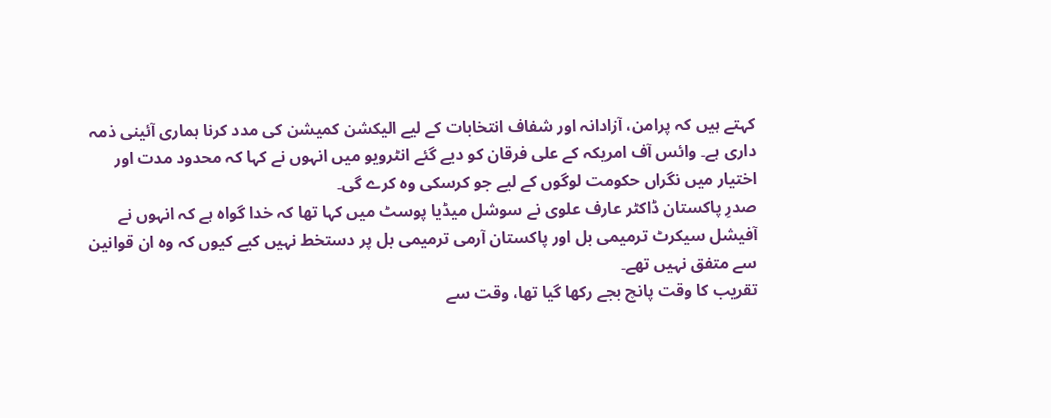کہتے ہیں کہ پرامن، آزادانہ اور شفاف انتخابات کے لیے الیکشن کمیشن کی مدد کرنا ہماری آئینی ذمہ داری ہے۔ وائس آف امریکہ کے علی فرقان کو دیے گئے انٹرویو میں انہوں نے کہا کہ محدود مدت اور اختیار میں نگراں حکومت لوگوں کے لیے جو کرسکی وہ کرے گی۔
صدرِ پاکستان ڈاکٹر عارف علوی نے سوشل میڈیا پوسٹ میں کہا تھا کہ خدا گواہ ہے کہ انہوں نے آفیشل سیکرٹ ترمیمی بل اور پاکستان آرمی ترمیمی بل پر دستخط نہیں کیے کیوں کہ وہ ان قوانین سے متفق نہیں تھے۔
تقریب کا وقت پانچ بجے رکھا گیا تھا، وقت سے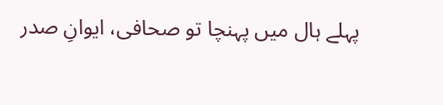پہلے ہال میں پہنچا تو صحافی، ایوانِ صدر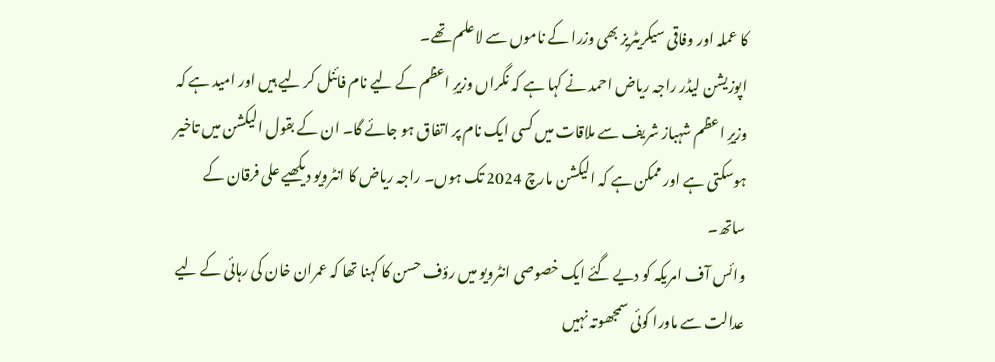کا عملہ اور وفاقی سیکریٹریز بھی وزرا کے ناموں سے لاعلم تھے۔
اپوزیشن لیڈر راجہ ریاض احمد نے کہا ہے کہ نگراں وزیرِ اعظم کے لیے نام فائنل کر لیے ہیں اور امید ہے کہ وزیرِ اعظم شہباز شریف سے ملاقات میں کسی ایک نام پر اتفاق ہو جائے گا۔ ان کے بقول الیکشن میں تاخیر ہوسکتی ہے اور ممکن ہے کہ الیکشن مارچ 2024 تک ہوں۔ راجہ ریاض کا انٹرویو دیکھیے علی فرقان کے ساتھ۔
وائس آف امریکہ کو دیے گئے ایک خصوصی انٹرویو میں رؤف حسن کا کہنا تھا کہ عمران خان کی رہائی کے لیے عدالت سے ماورا کوئی سمجھوتہ نہیں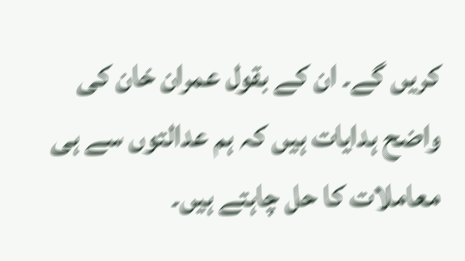کریں گے۔ ان کے بقول عمران خان کی واضح ہدایات ہیں کہ ہم عدالتوں سے ہی معاملات کا حل چاہتے ہیں۔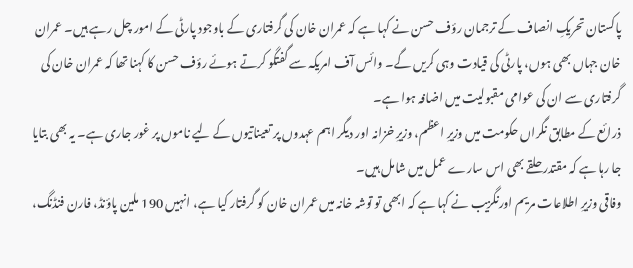پاکستان تحریکِ انصاف کے ترجمان رؤف حسن نے کہا ہے کہ عمران خان کی گرفتاری کے باوجود پارٹی کے امور چل رہے ہیں۔ عمران خان جہاں بھی ہوں، پارٹی کی قیادت وہی کریں گے۔ وائس آف امریکہ سے گفتگو کرتے ہوئے رؤف حسن کا کہنا تھا کہ عمران خان کی گرفتاری سے ان کی عوامی مقبولیت میں اضافہ ہوا ہے۔
ذرائع کے مطابق نگراں حکومت میں وزیرِ اعظم، وزیرِ خزانہ اور دیگر اہم عہدوں پر تعیناتیوں کے لیے ناموں پر غور جاری ہے۔ یہ بھی بتایا جا رہا ہے کہ مقتدر حلقے بھی اس سارے عمل میں شامل ہیں۔
وفاقی وزیرِ اطلاعات مریم اورنگزیب نے کہا ہے کہ ابھی تو توشہ خانہ میں عمران خان کو گرفتار کیا ہے، انہیں 190 ملین پاؤنڈ، فارن فنڈنگ،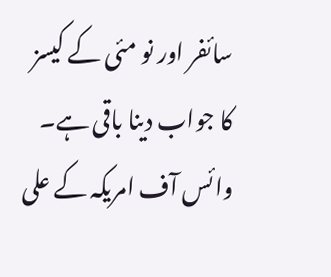سائفر اور نو مئی کے کیسز کا جواب دینا باقی ہے۔ وائس آف امریکہ کے علی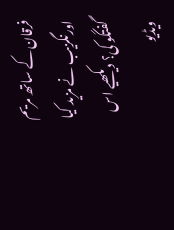فرقان کے ساتھ مریم اورنگزیب نے مزید کیا گفتگو کی؟ دیکھیے اس ویڈیو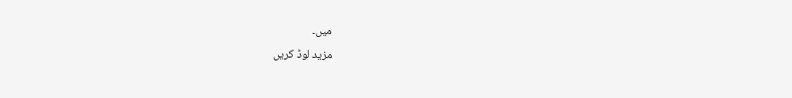میں۔
مزید لوڈ کریں